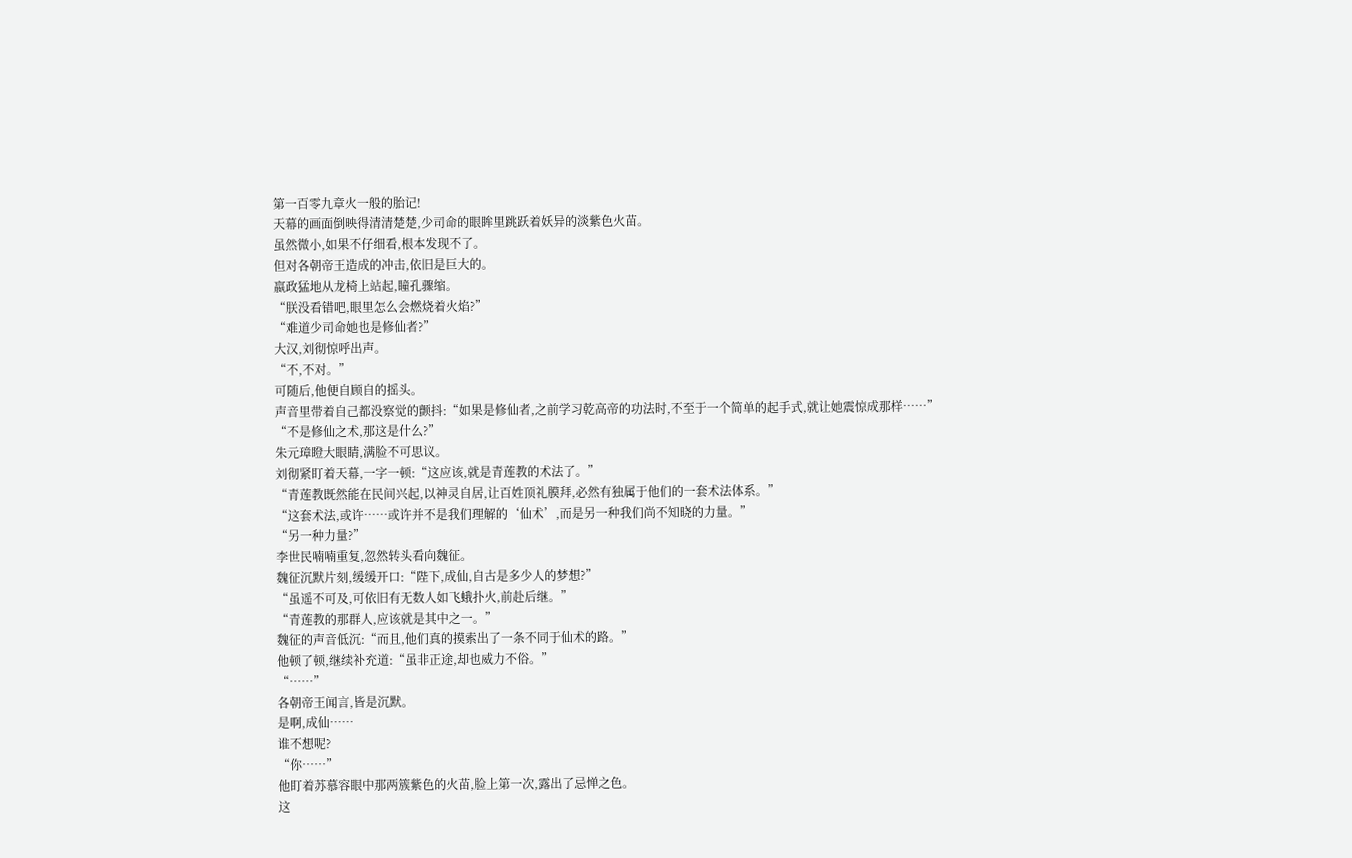第一百零九章火一般的胎记!
天幕的画面倒映得清清楚楚,少司命的眼眸里跳跃着妖异的淡紫色火苗。
虽然微小,如果不仔细看,根本发现不了。
但对各朝帝王造成的冲击,依旧是巨大的。
嬴政猛地从龙椅上站起,瞳孔骤缩。
“朕没看错吧,眼里怎么会燃烧着火焰?”
“难道少司命她也是修仙者?”
大汉,刘彻惊呼出声。
“不,不对。”
可随后,他便自顾自的摇头。
声音里带着自己都没察觉的颤抖:“如果是修仙者,之前学习乾高帝的功法时,不至于一个简单的起手式,就让她震惊成那样……”
“不是修仙之术,那这是什么?”
朱元璋瞪大眼睛,满脸不可思议。
刘彻紧盯着天幕,一字一顿:“这应该,就是青莲教的术法了。”
“青莲教既然能在民间兴起,以神灵自居,让百姓顶礼膜拜,必然有独属于他们的一套术法体系。”
“这套术法,或许……或许并不是我们理解的‘仙术’,而是另一种我们尚不知晓的力量。”
“另一种力量?”
李世民喃喃重复,忽然转头看向魏征。
魏征沉默片刻,缓缓开口:“陛下,成仙,自古是多少人的梦想?”
“虽遥不可及,可依旧有无数人如飞蛾扑火,前赴后继。”
“青莲教的那群人,应该就是其中之一。”
魏征的声音低沉:“而且,他们真的摸索出了一条不同于仙术的路。”
他顿了顿,继续补充道:“虽非正途,却也威力不俗。”
“……”
各朝帝王闻言,皆是沉默。
是啊,成仙……
谁不想呢?
“你……”
他盯着苏慕容眼中那两簇紫色的火苗,脸上第一次,露出了忌惮之色。
这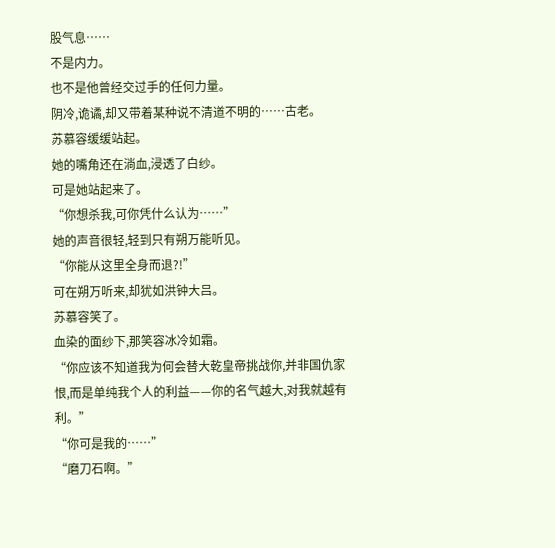股气息……
不是内力。
也不是他曾经交过手的任何力量。
阴冷,诡谲,却又带着某种说不清道不明的……古老。
苏慕容缓缓站起。
她的嘴角还在淌血,浸透了白纱。
可是她站起来了。
“你想杀我,可你凭什么认为……”
她的声音很轻,轻到只有朔万能听见。
“你能从这里全身而退?!”
可在朔万听来,却犹如洪钟大吕。
苏慕容笑了。
血染的面纱下,那笑容冰冷如霜。
“你应该不知道我为何会替大乾皇帝挑战你,并非国仇家恨,而是单纯我个人的利益——你的名气越大,对我就越有利。”
“你可是我的……”
“磨刀石啊。”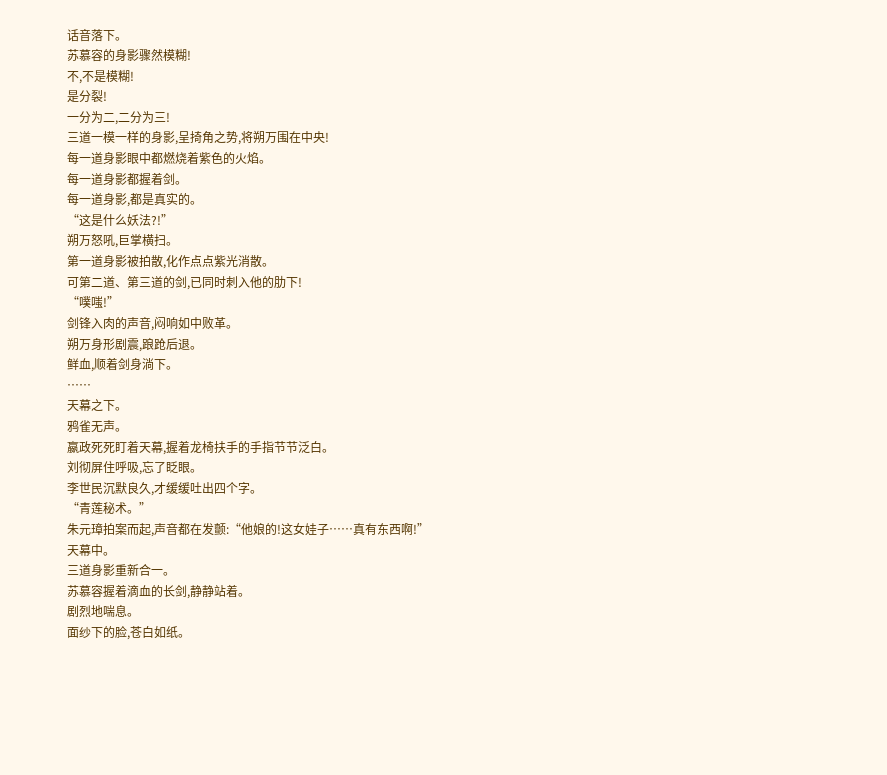话音落下。
苏慕容的身影骤然模糊!
不,不是模糊!
是分裂!
一分为二,二分为三!
三道一模一样的身影,呈掎角之势,将朔万围在中央!
每一道身影眼中都燃烧着紫色的火焰。
每一道身影都握着剑。
每一道身影,都是真实的。
“这是什么妖法?!”
朔万怒吼,巨掌横扫。
第一道身影被拍散,化作点点紫光消散。
可第二道、第三道的剑,已同时刺入他的肋下!
“噗嗤!”
剑锋入肉的声音,闷响如中败革。
朔万身形剧震,踉跄后退。
鲜血,顺着剑身淌下。
……
天幕之下。
鸦雀无声。
嬴政死死盯着天幕,握着龙椅扶手的手指节节泛白。
刘彻屏住呼吸,忘了眨眼。
李世民沉默良久,才缓缓吐出四个字。
“青莲秘术。”
朱元璋拍案而起,声音都在发颤:“他娘的!这女娃子……真有东西啊!”
天幕中。
三道身影重新合一。
苏慕容握着滴血的长剑,静静站着。
剧烈地喘息。
面纱下的脸,苍白如纸。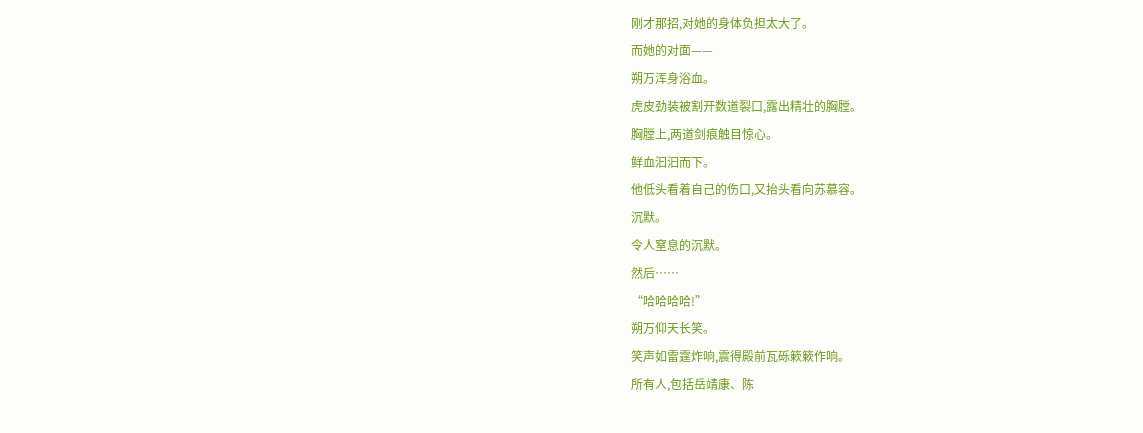刚才那招,对她的身体负担太大了。
而她的对面——
朔万浑身浴血。
虎皮劲装被割开数道裂口,露出精壮的胸膛。
胸膛上,两道剑痕触目惊心。
鲜血汩汩而下。
他低头看着自己的伤口,又抬头看向苏慕容。
沉默。
令人窒息的沉默。
然后……
“哈哈哈哈!”
朔万仰天长笑。
笑声如雷霆炸响,震得殿前瓦砾簌簌作响。
所有人,包括岳靖康、陈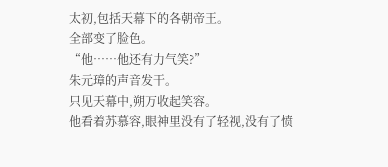太初,包括天幕下的各朝帝王。
全部变了脸色。
“他……他还有力气笑?”
朱元璋的声音发干。
只见天幕中,朔万收起笑容。
他看着苏慕容,眼神里没有了轻视,没有了愤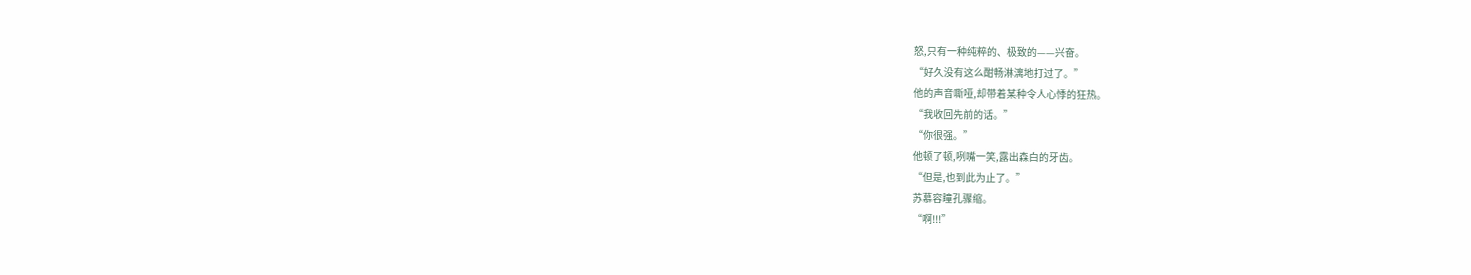怒,只有一种纯粹的、极致的——兴奋。
“好久没有这么酣畅淋漓地打过了。”
他的声音嘶哑,却带着某种令人心悸的狂热。
“我收回先前的话。”
“你很强。”
他顿了顿,咧嘴一笑,露出森白的牙齿。
“但是,也到此为止了。”
苏慕容瞳孔骤缩。
“啊!!!”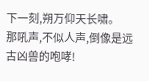下一刻,朔万仰天长啸。
那吼声,不似人声,倒像是远古凶兽的咆哮!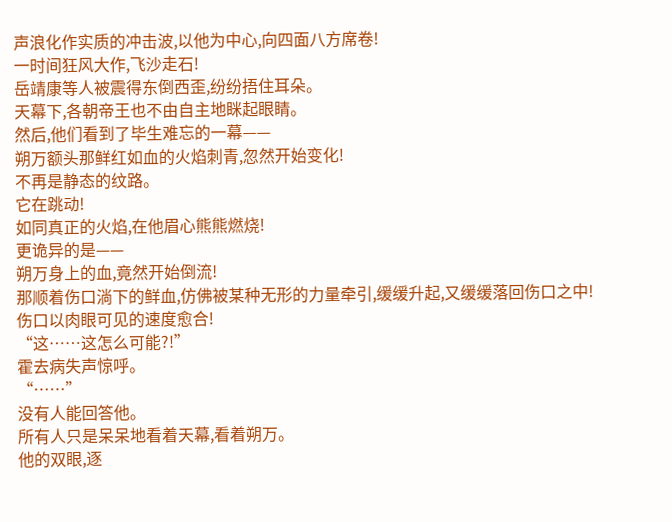声浪化作实质的冲击波,以他为中心,向四面八方席卷!
一时间狂风大作,飞沙走石!
岳靖康等人被震得东倒西歪,纷纷捂住耳朵。
天幕下,各朝帝王也不由自主地眯起眼睛。
然后,他们看到了毕生难忘的一幕——
朔万额头那鲜红如血的火焰刺青,忽然开始变化!
不再是静态的纹路。
它在跳动!
如同真正的火焰,在他眉心熊熊燃烧!
更诡异的是——
朔万身上的血,竟然开始倒流!
那顺着伤口淌下的鲜血,仿佛被某种无形的力量牵引,缓缓升起,又缓缓落回伤口之中!
伤口以肉眼可见的速度愈合!
“这……这怎么可能?!”
霍去病失声惊呼。
“……”
没有人能回答他。
所有人只是呆呆地看着天幕,看着朔万。
他的双眼,逐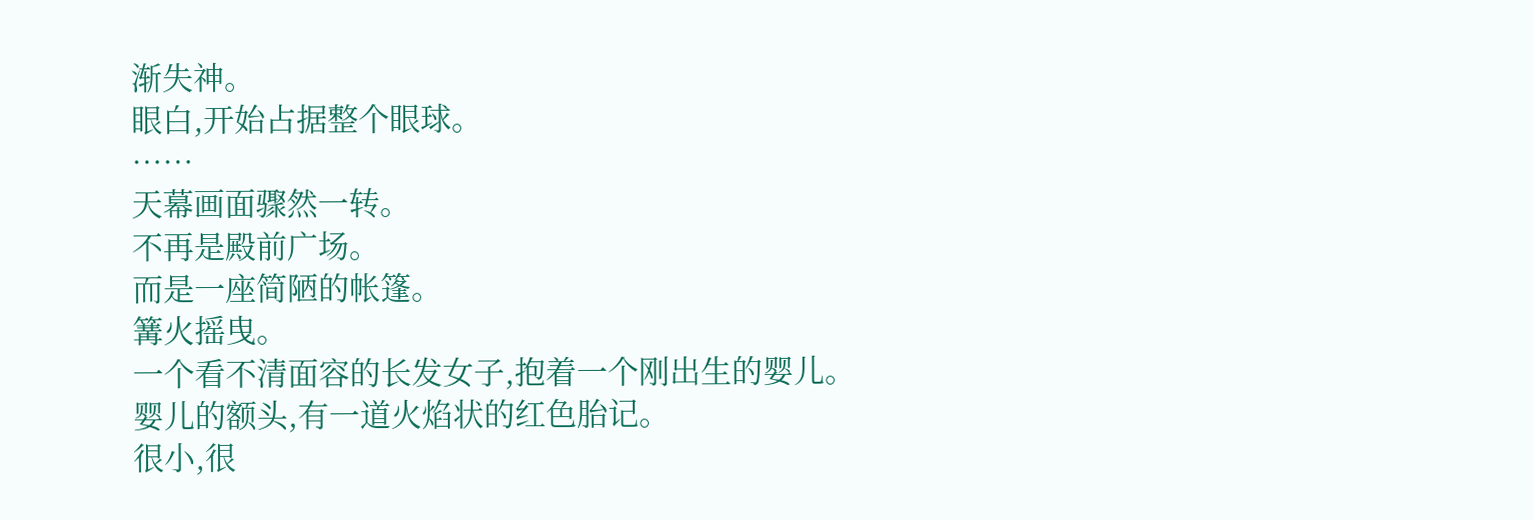渐失神。
眼白,开始占据整个眼球。
……
天幕画面骤然一转。
不再是殿前广场。
而是一座简陋的帐篷。
篝火摇曳。
一个看不清面容的长发女子,抱着一个刚出生的婴儿。
婴儿的额头,有一道火焰状的红色胎记。
很小,很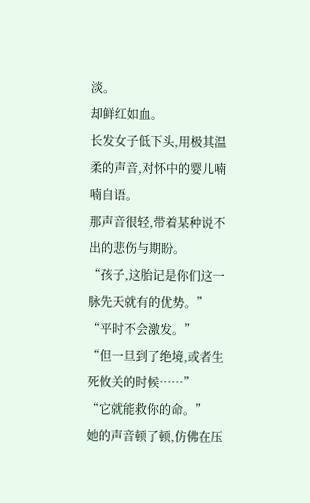淡。
却鲜红如血。
长发女子低下头,用极其温柔的声音,对怀中的婴儿喃喃自语。
那声音很轻,带着某种说不出的悲伤与期盼。
“孩子,这胎记是你们这一脉先天就有的优势。”
“平时不会激发。”
“但一旦到了绝境,或者生死攸关的时候……”
“它就能救你的命。”
她的声音顿了顿,仿佛在压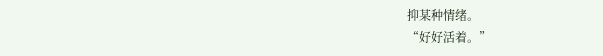抑某种情绪。
“好好活着。”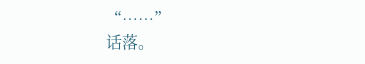“……”
话落。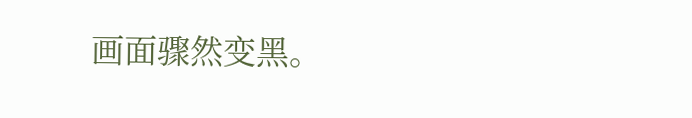画面骤然变黑。